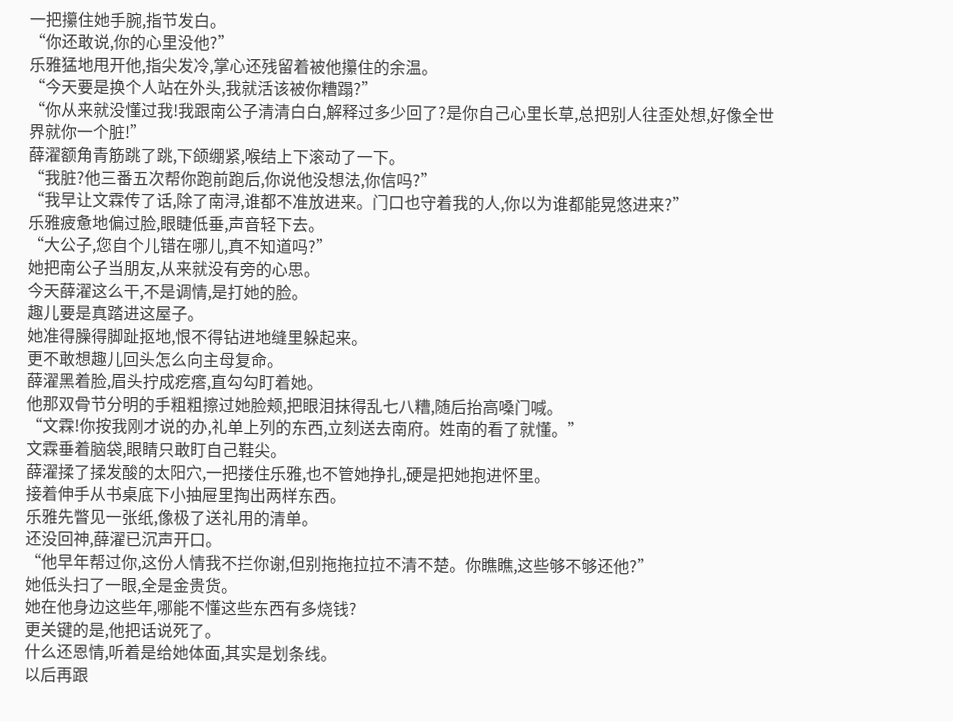一把攥住她手腕,指节发白。
“你还敢说,你的心里没他?”
乐雅猛地甩开他,指尖发冷,掌心还残留着被他攥住的余温。
“今天要是换个人站在外头,我就活该被你糟蹋?”
“你从来就没懂过我!我跟南公子清清白白,解释过多少回了?是你自己心里长草,总把别人往歪处想,好像全世界就你一个脏!”
薛濯额角青筋跳了跳,下颌绷紧,喉结上下滚动了一下。
“我脏?他三番五次帮你跑前跑后,你说他没想法,你信吗?”
“我早让文霖传了话,除了南浔,谁都不准放进来。门口也守着我的人,你以为谁都能晃悠进来?”
乐雅疲惫地偏过脸,眼睫低垂,声音轻下去。
“大公子,您自个儿错在哪儿,真不知道吗?”
她把南公子当朋友,从来就没有旁的心思。
今天薛濯这么干,不是调情,是打她的脸。
趣儿要是真踏进这屋子。
她准得臊得脚趾抠地,恨不得钻进地缝里躲起来。
更不敢想趣儿回头怎么向主母复命。
薛濯黑着脸,眉头拧成疙瘩,直勾勾盯着她。
他那双骨节分明的手粗粗擦过她脸颊,把眼泪抹得乱七八糟,随后抬高嗓门喊。
“文霖!你按我刚才说的办,礼单上列的东西,立刻送去南府。姓南的看了就懂。”
文霖垂着脑袋,眼睛只敢盯自己鞋尖。
薛濯揉了揉发酸的太阳穴,一把搂住乐雅,也不管她挣扎,硬是把她抱进怀里。
接着伸手从书桌底下小抽屉里掏出两样东西。
乐雅先瞥见一张纸,像极了送礼用的清单。
还没回神,薛濯已沉声开口。
“他早年帮过你,这份人情我不拦你谢,但别拖拖拉拉不清不楚。你瞧瞧,这些够不够还他?”
她低头扫了一眼,全是金贵货。
她在他身边这些年,哪能不懂这些东西有多烧钱?
更关键的是,他把话说死了。
什么还恩情,听着是给她体面,其实是划条线。
以后再跟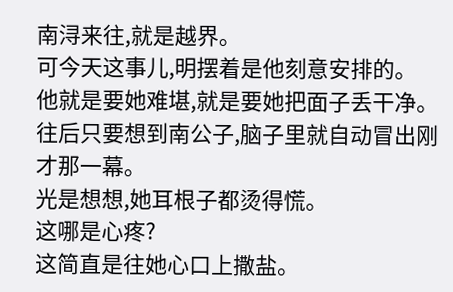南浔来往,就是越界。
可今天这事儿,明摆着是他刻意安排的。
他就是要她难堪,就是要她把面子丢干净。
往后只要想到南公子,脑子里就自动冒出刚才那一幕。
光是想想,她耳根子都烫得慌。
这哪是心疼?
这简直是往她心口上撒盐。